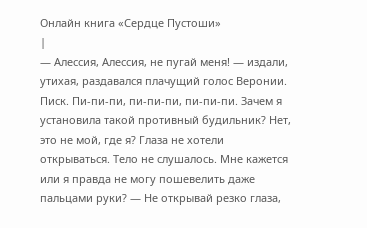Онлайн книга «Сердце Пустоши»
|
— Алессия, Алессия, не пугай меня! — издали, утихая, раздавался плачущий голос Веронии. Писк. Пи-пи-пи, пи-пи-пи, пи-пи-пи. Зачем я установила такой противный будильник? Нет, это не мой, где я? Глаза не хотели открываться. Тело не слушалось. Мне кажется или я правда не могу пошевелить даже пальцами руки? — Не открывай резко глаза,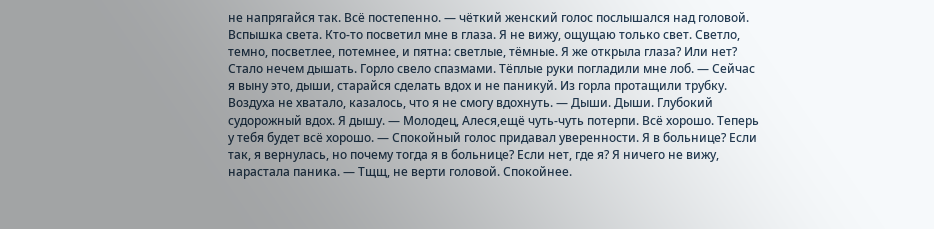не напрягайся так. Всё постепенно. — чёткий женский голос послышался над головой. Вспышка света. Кто-то посветил мне в глаза. Я не вижу, ощущаю только свет. Светло, темно, посветлее, потемнее, и пятна: светлые, тёмные. Я же открыла глаза? Или нет? Стало нечем дышать. Горло свело спазмами. Тёплые руки погладили мне лоб. — Сейчас я выну это, дыши, старайся сделать вдох и не паникуй. Из горла протащили трубку. Воздуха не хватало, казалось, что я не смогу вдохнуть. — Дыши. Дыши. Глубокий судорожный вдох. Я дышу. — Молодец, Алеся,ещё чуть-чуть потерпи. Всё хорошо. Теперь у тебя будет всё хорошо. — Спокойный голос придавал уверенности. Я в больнице? Если так, я вернулась, но почему тогда я в больнице? Если нет, где я? Я ничего не вижу, нарастала паника. — Тщщ, не верти головой. Спокойнее.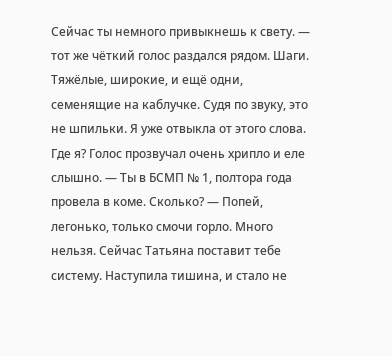Сейчас ты немного привыкнешь к свету. — тот же чёткий голос раздался рядом. Шаги. Тяжёлые, широкие, и ещё одни, семенящие на каблучке. Судя по звуку, это не шпильки. Я уже отвыкла от этого слова. Где я? Голос прозвучал очень хрипло и еле слышно. — Ты в БСМП № 1, полтора года провела в коме. Сколько? — Попей, легонько, только смочи горло. Много нельзя. Сейчас Татьяна поставит тебе систему. Наступила тишина, и стало не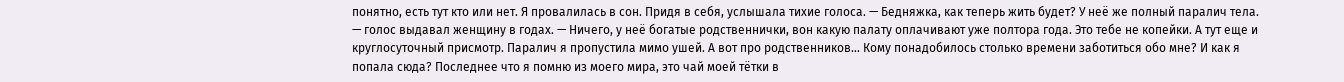понятно, есть тут кто или нет. Я провалилась в сон. Придя в себя, услышала тихие голоса. — Бедняжка, как теперь жить будет? У неё же полный паралич тела. — голос выдавал женщину в годах. — Ничего, у неё богатые родственнички, вон какую палату оплачивают уже полтора года. Это тебе не копейки. А тут еще и круглосуточный присмотр. Паралич я пропустила мимо ушей. А вот про родственников… Кому понадобилось столько времени заботиться обо мне? И как я попала сюда? Последнее что я помню из моего мира, это чай моей тётки в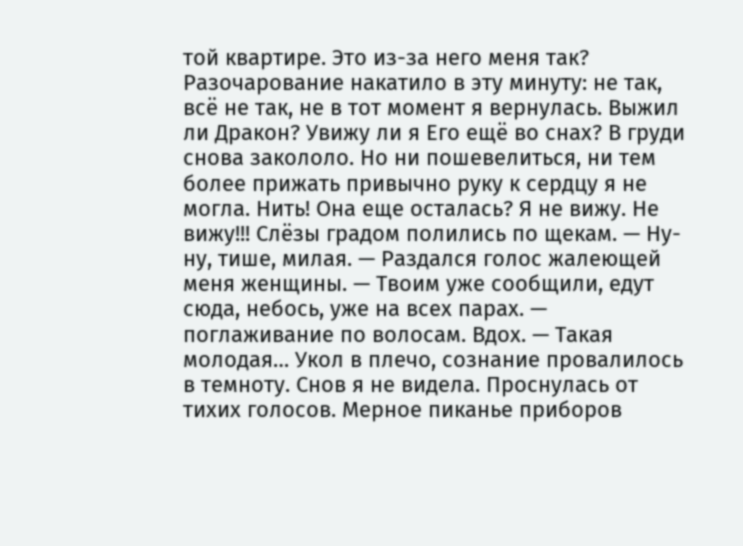той квартире. Это из-за него меня так? Разочарование накатило в эту минуту: не так, всё не так, не в тот момент я вернулась. Выжил ли Дракон? Увижу ли я Его ещё во снах? В груди снова закололо. Но ни пошевелиться, ни тем более прижать привычно руку к сердцу я не могла. Нить! Она еще осталась? Я не вижу. Не вижу!!! Слёзы градом полились по щекам. — Ну-ну, тише, милая. — Раздался голос жалеющей меня женщины. — Твоим уже сообщили, едут сюда, небось, уже на всех парах. — поглаживание по волосам. Вдох. — Такая молодая… Укол в плечо, сознание провалилось в темноту. Снов я не видела. Проснулась от тихих голосов. Мерное пиканье приборов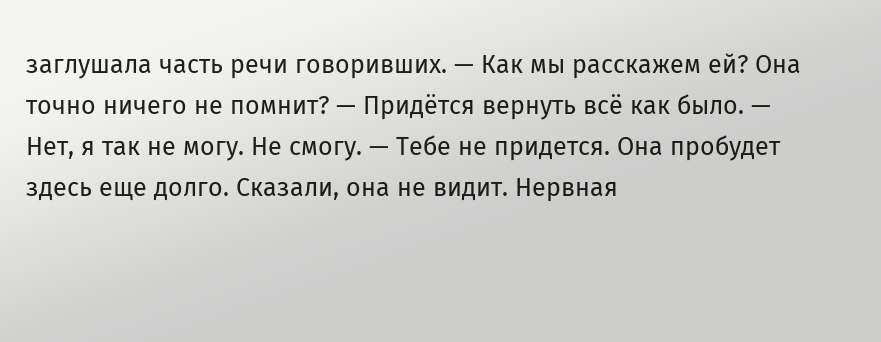заглушала часть речи говоривших. — Как мы расскажем ей? Она точно ничего не помнит? — Придётся вернуть всё как было. — Нет, я так не могу. Не смогу. — Тебе не придется. Она пробудет здесь еще долго. Сказали, она не видит. Нервная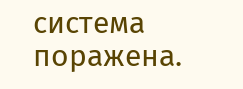система поражена.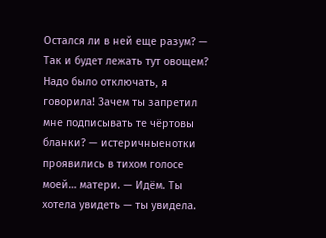Остался ли в ней еще разум? — Так и будет лежать тут овощем? Надо было отключать, я говорила! Зачем ты запретил мне подписывать те чёртовы бланки? — истеричныенотки проявились в тихом голосе моей… матери. — Идём. Ты хотела увидеть — ты увидела.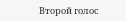Второй голос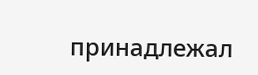принадлежал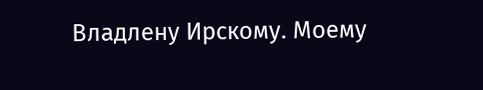Владлену Ирскому. Моему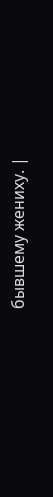бывшему жениху. |